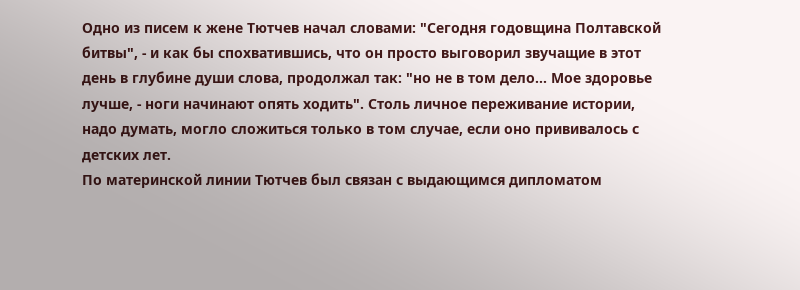Одно из писем к жене Тютчев начал словами: "Сегодня годовщина Полтавской битвы", - и как бы спохватившись, что он просто выговорил звучащие в этот день в глубине души слова, продолжал так: "но не в том дело... Мое здоровье лучше, - ноги начинают опять ходить". Столь личное переживание истории, надо думать, могло сложиться только в том случае, если оно прививалось с детских лет.
По материнской линии Тютчев был связан с выдающимся дипломатом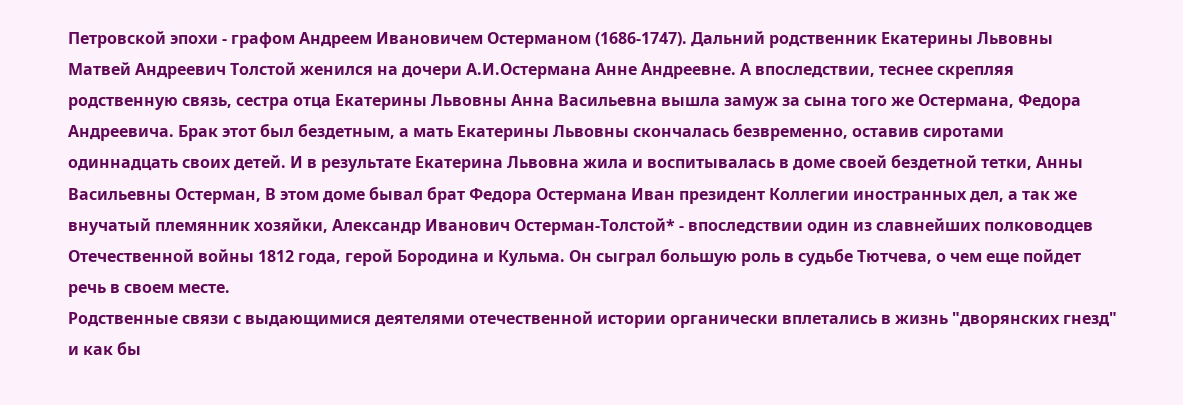Петровской эпохи - графом Андреем Ивановичем Остерманом (1686-1747). Дальний родственник Екатерины Львовны Матвей Андреевич Толстой женился на дочери А.И.Остермана Анне Андреевне. А впоследствии, теснее скрепляя родственную связь, сестра отца Екатерины Львовны Анна Васильевна вышла замуж за сына того же Остермана, Федора Андреевича. Брак этот был бездетным, а мать Екатерины Львовны скончалась безвременно, оставив сиротами одиннадцать своих детей. И в результате Екатерина Львовна жила и воспитывалась в доме своей бездетной тетки, Анны Васильевны Остерман, В этом доме бывал брат Федора Остермана Иван президент Коллегии иностранных дел, а так же внучатый племянник хозяйки, Александр Иванович Остерман-Толстой* - впоследствии один из славнейших полководцев Отечественной войны 1812 года, герой Бородина и Кульма. Он сыграл большую роль в судьбе Тютчева, о чем еще пойдет речь в своем месте.
Родственные связи с выдающимися деятелями отечественной истории органически вплетались в жизнь "дворянских гнезд" и как бы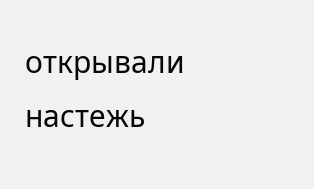открывали настежь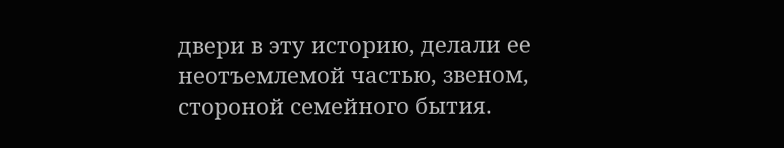двери в эту историю, делали ее неотъемлемой частью, звеном, стороной семейного бытия.